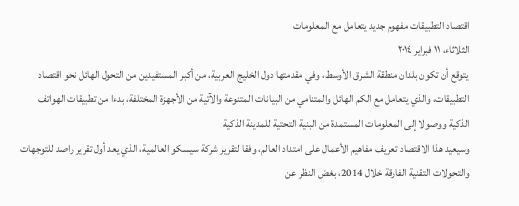اقتصاد التطبيقات مفهوم جديد يتعامل مع المعلومات
الثلاثاء، ١١ فبراير ٢٠١٤
يتوقع أن تكون بلدان منطقة الشرق الأوسط، وفي مقدمتها دول الخليج العربية، من أكبر المستفيدين من التحول الهائل نحو اقتصاد التطبيقات، والذي يتعامل مع الكم الهائل والمتنامي من البيانات المتنوعة والآتية من الأجهزة المختلفة، بدءا من تطبيقات الهواتف الذكية ووصولا إلى المعلومات المستمدة من البنية التحتية للمدينة الذكية
وسيعيد هذا الاقتصاد تعريف مفاهيم الأعمال على امتداد العالم، وفقا لتقرير شركة سيسكو العالمية، الذي يعد أول تقرير راصد للتوجهات والتحولات التقنية الفارقة خلال 2014، بغض النظر عن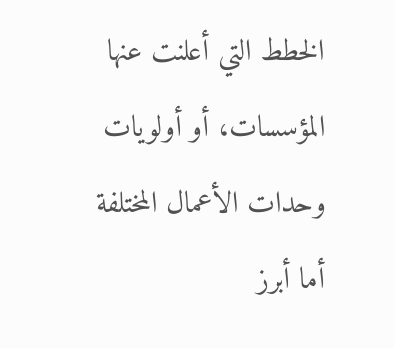الخطط التي أعلنت عنها المؤسسات، أو أولويات وحدات الأعمال المختلفة
أما أبرز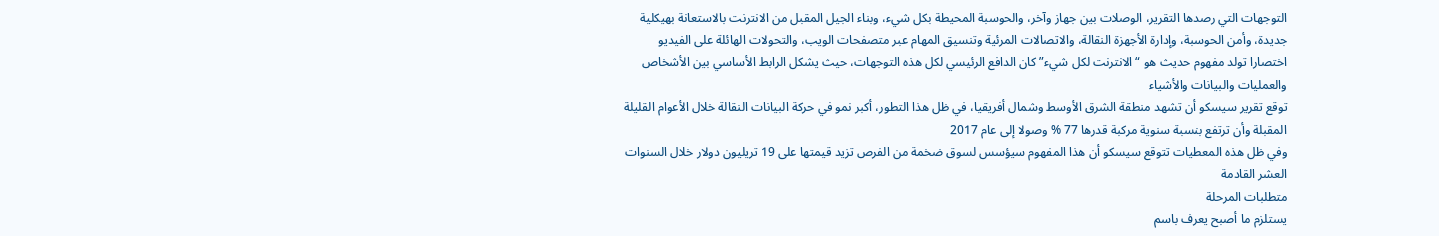التوجهات التي رصدها التقرير، الوصلات بين جهاز وآخر، والحوسبة المحيطة بكل شيء، وبناء الجيل المقبل من الانترنت بالاستعانة بهيكلية جديدة، وأمن الحوسبة، وإدارة الأجهزة النقالة، والاتصالات المرئية وتنسيق المهام عبر متصفحات الويب، والتحولات الهائلة على الفيديو
اختصارا تولد مفهوم حديث هو “الانترنت لكل شيء” كان الدافع الرئيسي لكل هذه التوجهات، حيث يشكل الرابط الأساسي بين الأشخاص والعمليات والبيانات والأشياء
توقع تقرير سيسكو أن تشهد منطقة الشرق الأوسط وشمال أفريقيا، في ظل هذا التطور، أكبر نمو في حركة البيانات النقالة خلال الأعوام القليلة المقبلة وأن ترتفع بنسبة سنوية مركبة قدرها 77 % وصولا إلى عام 2017
وفي ظل هذه المعطيات تتوقع سيسكو أن هذا المفهوم سيؤسس لسوق ضخمة من الفرص تزيد قيمتها على 19 تريليون دولار خلال السنوات العشر القادمة
متطلبات المرحلة
يستلزم ما أصبح يعرف باسم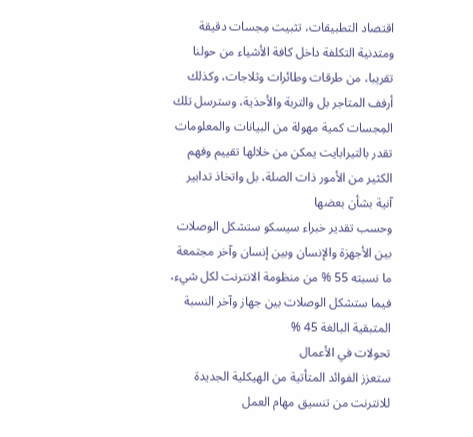اقتصاد التطبيقات، تثبيت مِجسات دقيقة ومتدنية التكلفة داخل كافة الأشياء من حولنا تقريبا، من طرقات وطائرات وثلاجات، وكذلك أرفف المتاجر بل والتربة والأحذية، وسترسل تلك المِجسات كمية مهولة من البيانات والمعلومات تقدر بالتيرابايت يمكن من خلالها تقييم وفهم الكثير من الأمور ذات الصلة، بل واتخاذ تدابير آنية بشأن بعضها
وحسب تقدير خبراء سيسكو ستشكل الوصلات بين الأجهزة والإنسان وبين إنسان وآخر مجتمعة ما نسبته 55 % من منظومة الانترنت لكل شيء، فيما ستشكل الوصلات بين جهاز وآخر النسبة المتبقية البالغة 45 %
تحولات في الأعمال
ستعزز الفوائد المتأتية من الهيكلية الجديدة للانترنت من تنسيق مهام العمل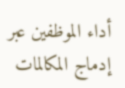أداء الموظفين عبر إدماج المكالمات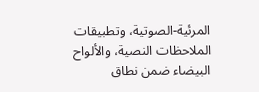المرئية-الصوتية، وتطبيقات الملاحظات النصية، والألواح البيضاء ضمن نطاق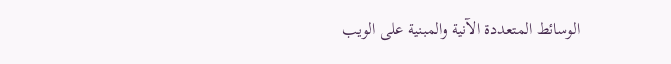الوسائط المتعددة الآنية والمبنية على الويب